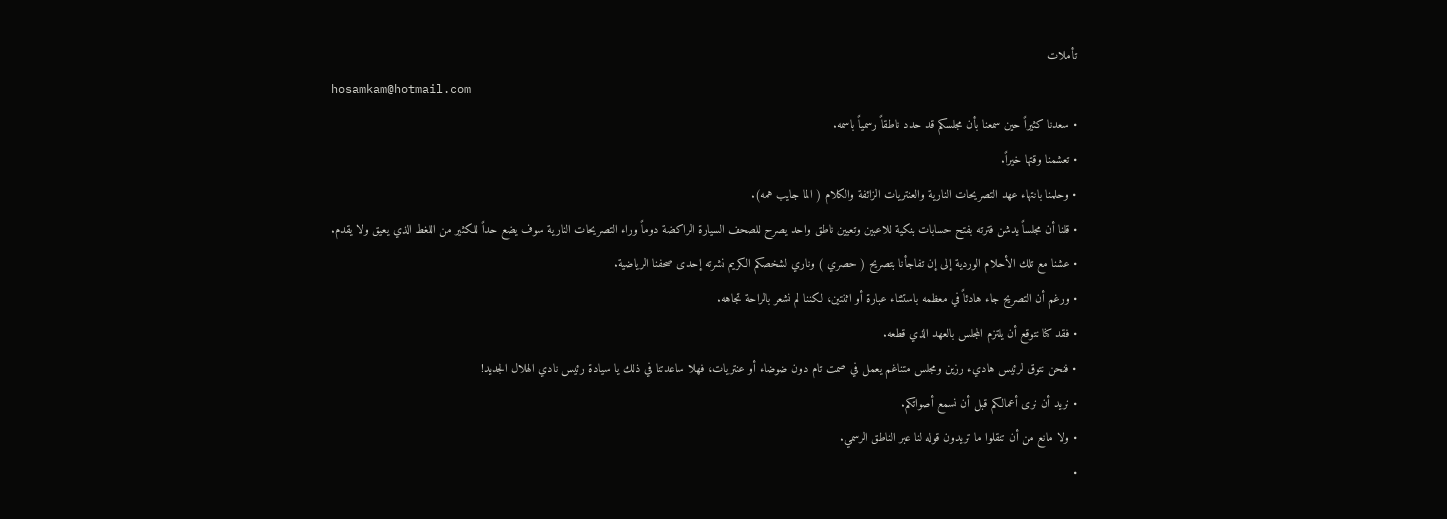تأملات
hosamkam@hotmail.com
• سعدنا كثيراً حين سمعنا بأن مجلسكم قد حدد ناطقاً رسمياً باسمه.
• تعشمنا وقتها خيراً.
• وحلمنا بانتهاء عهد التصريحات النارية والعنتريات الزائفة والكلام ( الما جايب همه).
• قلنا أن مجلساً يدشن فترته بفتح حسابات بنكية للاعبين وتعيين ناطق واحد يصرح للصحف السيارة الراكضة دوماً وراء التصريحات النارية سوف يضع حداً للكثير من اللغط الذي يعيق ولا يقدم.
• عشنا مع تلك الأحلام الوردية إلى إن تفاجأنا بتصريح ( حصري ) وناري لشخصكم الكريم نشرته إحدى صحفنا الرياضية.
• ورغم أن التصريح جاء هادئاً في معظمه باستثناء عبارة أو اثنتين، لكننا لم نشعر بالراحة تجاهه.
• فقد كنا نتوقع أن يلتزم المجلس بالعهد الذي قطعه.
• فنحن نتوق لرئيس هاديء رزين ومجلس متناغم يعمل في صمت تام دون ضوضاء أو عنتريات، فهلا ساعدتنا في ذلك يا سيادة رئيس نادي الهلال الجديد!
• نريد أن نرى أعمالكم قبل أن نسمع أصواتكم.
• ولا مانع من أن تنقلوا ما تريدون قوله لنا عبر الناطق الرسمي.
•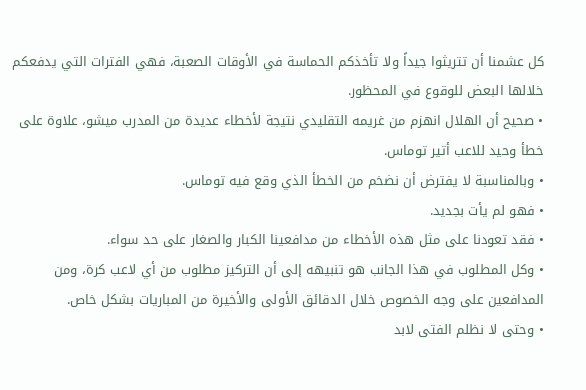كل عشمنا أن تتريثوا جيداً ولا تأخذكم الحماسة في الأوقات الصعبة، فهي الفترات التي يدفعكم خلالها البعض للوقوع في المحظور.
• صحيح أن الهلال انهزم من غريمه التقليدي نتيجة لأخطاء عديدة من المدرب ميشو، علاوة على خطأ وحيد للاعب أتير توماس.
• وبالمناسبة لا يفترض أن نضخم من الخطأ الذي وقع فيه توماس.
• فهو لم يأت بجديد.
• فقد تعودنا على مثل هذه الأخطاء من مدافعينا الكبار والصغار على حد سواء.
• وكل المطلوب في هذا الجانب هو تنبيهه إلى أن التركيز مطلوب من أي لاعب كرة، ومن المدافعين على وجه الخصوص خلال الدقائق الأولى والأخيرة من المباريات بشكل خاص.
• وحتى لا نظلم الفتى لابد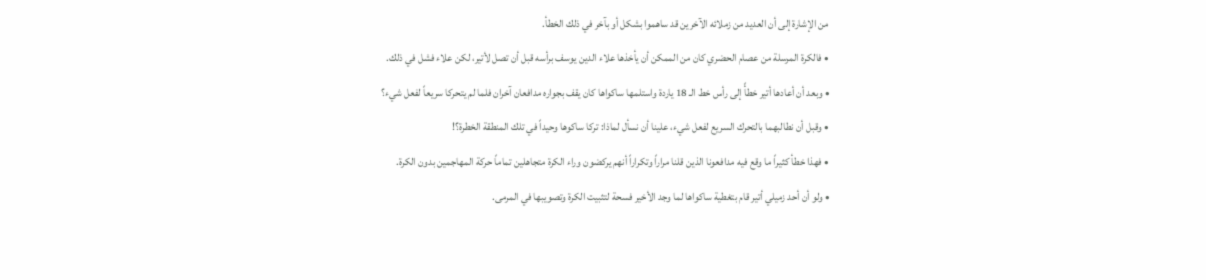من الإشارة إلى أن العديد من زملائه الآخرين قد ساهموا بشكل أو بآخر في ذلك الخطأ.
• فالكرة المرسلة من عصام الحضري كان من الممكن أن يأخذها علاء الدين يوسف برأسه قبل أن تصل لأتير، لكن علاء فشل في ذلك.
• وبعد أن أعادها أتير خطأً إلى رأس خط الـ 18 ياردة واستلمها ساكواها كان يقف بجواره مدافعان آخران فلما لم يتحركا سريعاً لفعل شيء؟
• وقبل أن نطالبهما بالتحرك السريع لفعل شيء، علينا أن نسأل لماذا: تركا ساكوها وحيداً في تلك المنطقة الخطرة؟!
• فهذا خطأ كثيراً ما وقع فيه مدافعونا الذين قلنا مراراً وتكراراً أنهم يركضون وراء الكرة متجاهلين تماماً حركة المهاجمين بدون الكرة.
• ولو أن أحد زميلي أتير قام بتغطية ساكواها لما وجد الأخير فسحة لتثبيت الكرة وتصويبها في المرمى.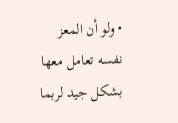• ولو أن المعز نفسه تعامل معها بشكل جيد لربما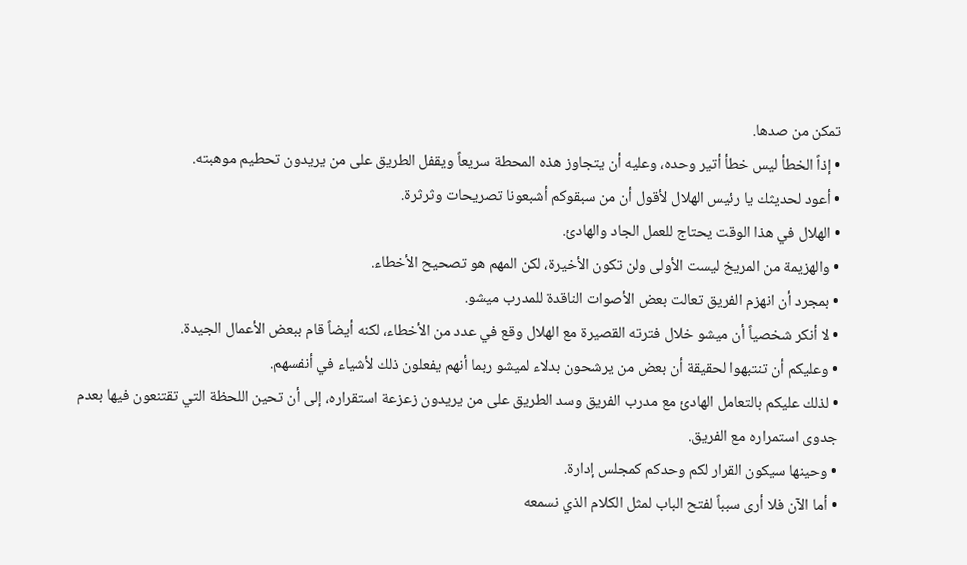تمكن من صدها.
• إذاً الخطأ ليس خطأ أتير وحده، وعليه أن يتجاوز هذه المحطة سريعاً ويقفل الطريق على من يريدون تحطيم موهبته.
• أعود لحديثك يا رئيس الهلال لأقول أن من سبقوكم أشبعونا تصريحات وثرثرة.
• الهلال في هذا الوقت يحتاج للعمل الجاد والهادئ.
• والهزيمة من المريخ ليست الأولى ولن تكون الأخيرة، لكن المهم هو تصحيح الأخطاء.
• بمجرد أن انهزم الفريق تعالت بعض الأصوات الناقدة للمدرب ميشو.
• لا أنكر شخصياً أن ميشو خلال فترته القصيرة مع الهلال وقع في عدد من الأخطاء، لكنه أيضاً قام ببعض الأعمال الجيدة.
• وعليكم أن تنتبهوا لحقيقة أن بعض من يرشحون بدلاء لميشو ربما أنهم يفعلون ذلك لأشياء في أنفسهم.
• لذلك عليكم بالتعامل الهادئ مع مدرب الفريق وسد الطريق على من يريدون زعزعة استقراره، إلى أن تحين اللحظة التي تقتنعون فيها بعدم جدوى استمراره مع الفريق.
• وحينها سيكون القرار لكم وحدكم كمجلس إدارة.
• أما الآن فلا أرى سبباً لفتح الباب لمثل الكلام الذي نسمعه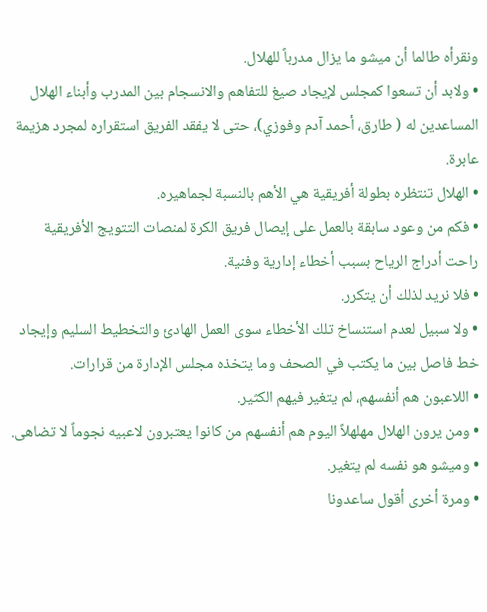ونقرأه طالما أن ميشو ما يزال مدرباً للهلال.
• ولابد أن تسعوا كمجلس لإيجاد صيغ للتفاهم والانسجام بين المدرب وأبناء الهلال المساعدين له ( طارق، أحمد آدم وفوزي)، حتى لا يفقد الفريق استقراره لمجرد هزيمة عابرة.
• الهلال تنتظره بطولة أفريقية هي الأهم بالنسبة لجماهيره.
• فكم من وعود سابقة بالعمل على إيصال فريق الكرة لمنصات التتويج الأفريقية راحت أدراج الرياح بسبب أخطاء إدارية وفنية.
• فلا نريد لذلك أن يتكرر.
• ولا سبيل لعدم استنساخ تلك الأخطاء سوى العمل الهادئ والتخطيط السليم وإيجاد خط فاصل بين ما يكتب في الصحف وما يتخذه مجلس الإدارة من قرارات.
• اللاعبون هم أنفسهم، لم يتغير فيهم الكثير.
• ومن يرون الهلال مهلهلاً اليوم هم أنفسهم من كانوا يعتبرون لاعبيه نجوماً لا تضاهى.
• وميشو هو نفسه لم يتغير.
• ومرة أخرى أقول ساعدونا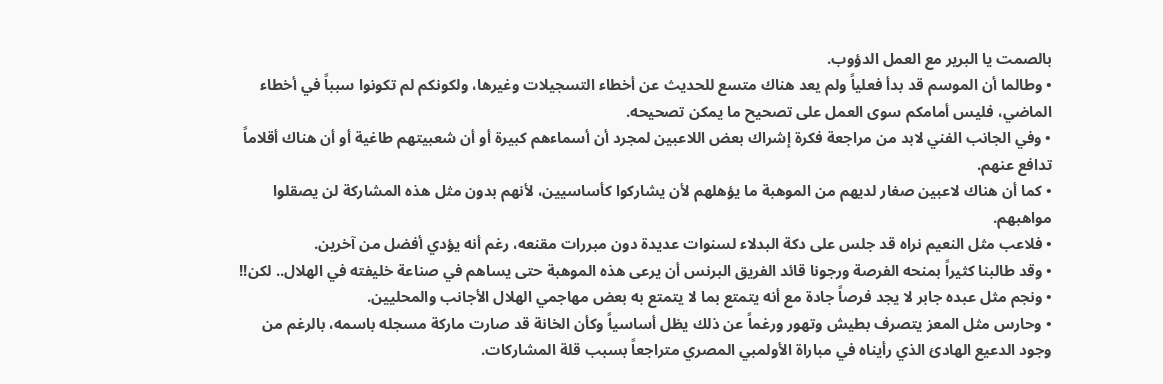بالصمت يا البرير مع العمل الدؤوب.
• وطالما أن الموسم قد بدأ فعلياً ولم يعد هناك متسع للحديث عن أخطاء التسجيلات وغيرها، ولكونكم لم تكونوا سبباً في أخطاء الماضي، فليس أمامكم سوى العمل على تصحيح ما يمكن تصحيحه.
• وفي الجانب الفني لابد من مراجعة فكرة إشراك بعض اللاعبين لمجرد أن أسماءهم كبيرة أو أن شعبيتهم طاغية أو أن هناك أقلاماً تدافع عنهم.
• كما أن هناك لاعبين صغار لديهم من الموهبة ما يؤهلهم لأن يشاركوا كأساسيين، لأنهم بدون مثل هذه المشاركة لن يصقلوا مواهبهم.
• فلاعب مثل النعيم نراه قد جلس على دكة البدلاء لسنوات عديدة دون مبررات مقنعه، رغم أنه يؤدي أفضل من آخرين.
• وقد طالبنا كثيراً بمنحه الفرصة ورجونا قائد الفريق البرنس أن يرعى هذه الموهبة حتى يساهم في صناعة خليفته في الهلال.. لكن!!
• ونجم مثل عبده جابر لا يجد فرصاً جادة مع أنه يتمتع بما لا يتمتع به بعض مهاجمي الهلال الأجانب والمحليين.
• وحارس مثل المعز يتصرف بطيش وتهور ورغماً عن ذلك يظل أساسياً وكأن الخانة قد صارت ماركة مسجله باسمه، بالرغم من وجود الدعيع الهادئ الذي رأيناه في مباراة الأولمبي المصري متراجعاً بسبب قلة المشاركات.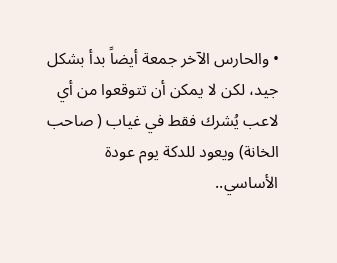• والحارس الآخر جمعة أيضاً بدأ بشكل جيد، لكن لا يمكن أن تتوقعوا من أي لاعب يُشرك فقط في غياب ( صاحب الخانة) ويعود للدكة يوم عودة الأساسي..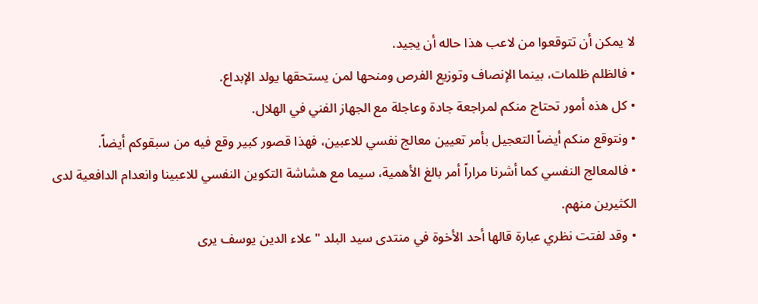لا يمكن أن تتوقعوا من لاعب هذا حاله أن يجيد.
• فالظلم ظلمات، بينما الإنصاف وتوزيع الفرص ومنحها لمن يستحقها يولد الإبداع.
• كل هذه أمور تحتاج منكم لمراجعة جادة وعاجلة مع الجهاز الفني في الهلال.
• ونتوقع منكم أيضاً التعجيل بأمر تعيين معالج نفسي للاعبين، فهذا قصور كبير وقع فيه من سبقوكم أيضاً.
• فالمعالج النفسي كما أشرنا مراراً أمر بالغ الأهمية، سيما مع هشاشة التكوين النفسي للاعبينا وانعدام الدافعية لدى الكثيرين منهم.
• وقد لفتت نظري عبارة قالها أحد الأخوة في منتدى سيد البلد " علاء الدين يوسف يرى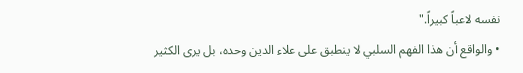نفسه لاعباً كبيراً."
• والواقع أن هذا الفهم السلبي لا ينطبق على علاء الدين وحده، بل يرى الكثير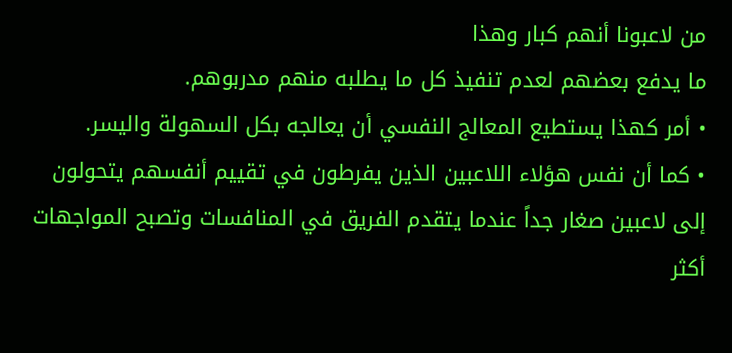من لاعبونا أنهم كبار وهذا
ما يدفع بعضهم لعدم تنفيذ كل ما يطلبه منهم مدربوهم.
• أمر كهذا يستطيع المعالج النفسي أن يعالجه بكل السهولة واليسر.
• كما أن نفس هؤلاء اللاعبين الذين يفرطون في تقييم أنفسهم يتحولون إلى لاعبين صغار جداً عندما يتقدم الفريق في المنافسات وتصبح المواجهات أكثر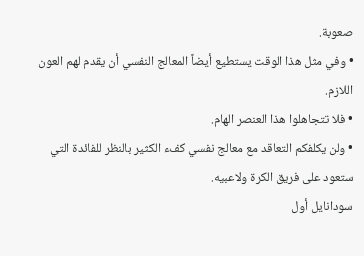صعوبة.
• وفي مثل هذا الوقت يستطيع أيضاً المعالج النفسي أن يقدم لهم العون اللازم.
• فلا تتجاهلوا هذا العنصر الهام.
• ولن يكلفكم التعاقد مع معالج نفسي كفء الكثير بالنظر للفائدة التي ستعود على فريق الكرة ولاعبيه.
سودانايل أول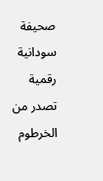صحيفة سودانية رقمية تصدر من الخرطوم